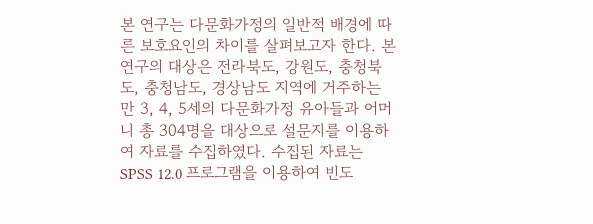본 연구는 다문화가정의 일반적 배경에 따른 보호요인의 차이를 살펴보고자 한다. 본 연구의 대상은 전라북도, 강원도, 충청북도, 충청남도, 경상남도 지역에 거주하는 만 3, 4, 5세의 다문화가정 유아들과 어머니 총 304명을 대상으로 설문지를 이용하여 자료를 수집하였다. 수집된 자료는 SPSS 12.0 프로그램을 이용하여 빈도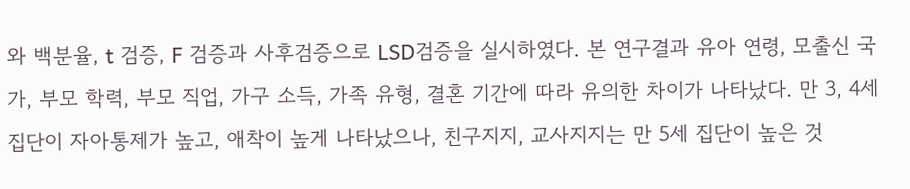와 백분율, t 검증, F 검증과 사후검증으로 LSD검증을 실시하였다. 본 연구결과 유아 연령, 모출신 국가, 부모 학력, 부모 직업, 가구 소득, 가족 유형, 결혼 기간에 따라 유의한 차이가 나타났다. 만 3, 4세 집단이 자아통제가 높고, 애착이 높게 나타났으나, 친구지지, 교사지지는 만 5세 집단이 높은 것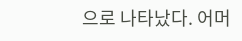으로 나타났다. 어머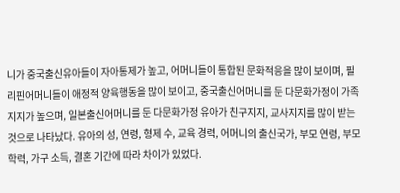니가 중국출신유아들이 자아통제가 높고, 어머니들이 통합된 문화적응을 많이 보이며, 필리핀어머니들이 애정적 양육행동을 많이 보이고, 중국출신어머니를 둔 다문화가정이 가족지지가 높으며, 일본출신어머니를 둔 다문화가정 유아가 친구지지, 교사지지를 많이 받는 것으로 나타났다. 유아의 성, 연령, 형제 수, 교육 경력, 어머니의 출신국가, 부모 연령, 부모 학력, 가구 소득, 결혼 기간에 따라 차이가 있었다.